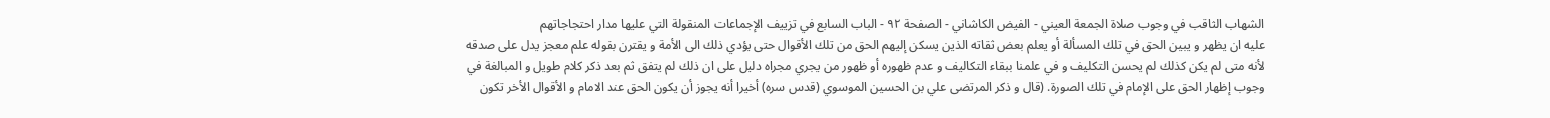الشهاب الثاقب في وجوب صلاة الجمعة العيني - الفيض الكاشاني - الصفحة ٩٢ - الباب السابع في تزييف الإجماعات المنقولة التي عليها مدار احتجاجاتهم
عليه ان يظهر و يبين الحق في تلك المسألة أو يعلم بعض ثقاته الذين يسكن إليهم الحق من تلك الأقوال حتى يؤدي ذلك الى الأمة و يقترن بقوله علم معجز يدل على صدقه لأنه متى لم يكن كذلك لم يحسن التكليف و في علمنا ببقاء التكاليف و عدم ظهوره أو ظهور من يجري مجراه دليل على ان ذلك لم يتفق ثم بعد ذكر كلام طويل و المبالغة في وجوب إظهار الحق على الإمام في تلك الصورة. (قال و ذكر المرتضى علي بن الحسين الموسوي (قدس سره) أخيرا أنه يجوز أن يكون الحق عند الامام و الأقوال الأخر تكون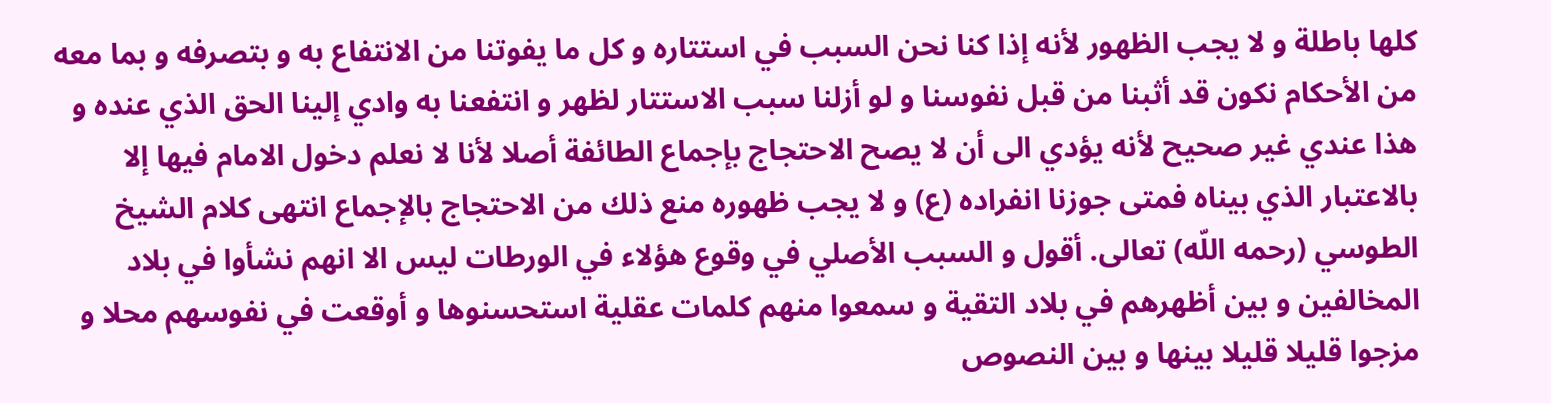كلها باطلة و لا يجب الظهور لأنه إذا كنا نحن السبب في استتاره و كل ما يفوتنا من الانتفاع به و بتصرفه و بما معه من الأحكام نكون قد أثبنا من قبل نفوسنا و لو أزلنا سبب الاستتار لظهر و انتفعنا به وادي إلينا الحق الذي عنده و هذا عندي غير صحيح لأنه يؤدي الى أن لا يصح الاحتجاج بإجماع الطائفة أصلا لأنا لا نعلم دخول الامام فيها إلا بالاعتبار الذي بيناه فمتى جوزنا انفراده (ع) و لا يجب ظهوره منع ذلك من الاحتجاج بالإجماع انتهى كلام الشيخ الطوسي (رحمه اللّه) تعالى. أقول و السبب الأصلي في وقوع هؤلاء في الورطات ليس الا انهم نشأوا في بلاد المخالفين و بين أظهرهم في بلاد التقية و سمعوا منهم كلمات عقلية استحسنوها و أوقعت في نفوسهم محلا و مزجوا قليلا قليلا بينها و بين النصوص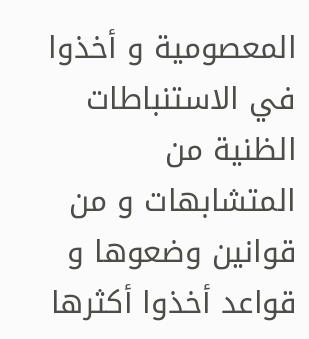المعصومية و أخذوا في الاستنباطات الظنية من المتشابهات و من قوانين وضعوها و قواعد أخذوا أكثرها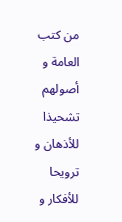من كتب العامة و أصولهم تشحيذا للأذهان و ترويحا للأفكار و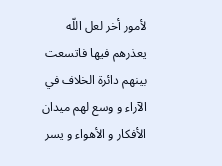لأمور أخر لعل اللّه يعذرهم فيها فاتسعت بينهم دائرة الخلاف في الآراء و وسع لهم ميدان الأفكار و الأهواء و يسر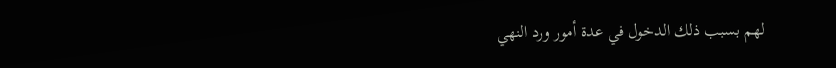لهم بسبب ذلك الدخول في عدة أمور ورد النهي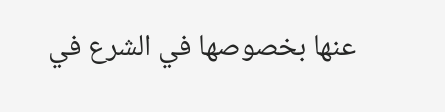عنها بخصوصها في الشرع في